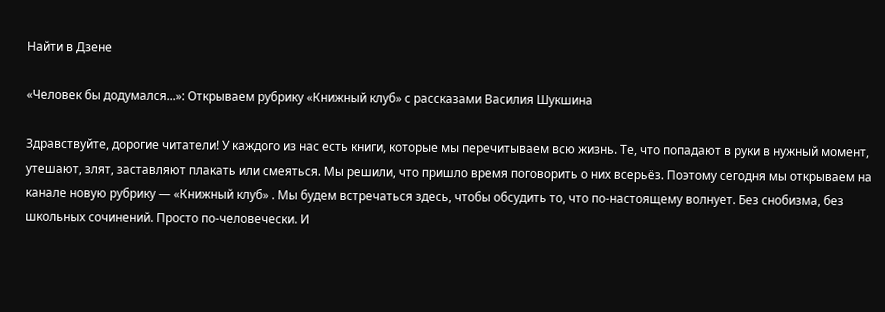Найти в Дзене

«Человек бы додумался...»: Открываем рубрику «Книжный клуб» с рассказами Василия Шукшина

Здравствуйте, дорогие читатели! У каждого из нас есть книги, которые мы перечитываем всю жизнь. Те, что попадают в руки в нужный момент, утешают, злят, заставляют плакать или смеяться. Мы решили, что пришло время поговорить о них всерьёз. Поэтому сегодня мы открываем на канале новую рубрику — «Книжный клуб» . Мы будем встречаться здесь, чтобы обсудить то, что по-настоящему волнует. Без снобизма, без школьных сочинений. Просто по-человечески. И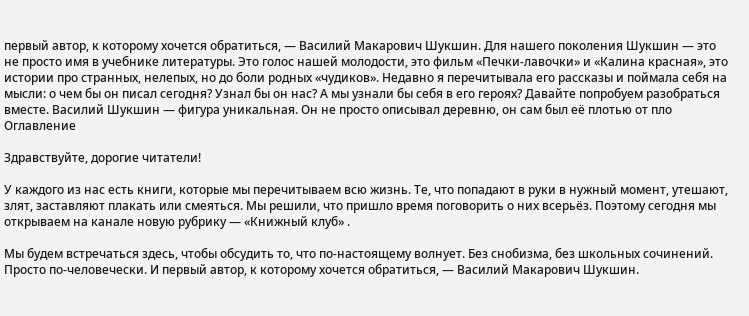первый автор, к которому хочется обратиться, — Василий Макарович Шукшин. Для нашего поколения Шукшин — это не просто имя в учебнике литературы. Это голос нашей молодости, это фильм «Печки-лавочки» и «Калина красная», это истории про странных, нелепых, но до боли родных «чудиков». Недавно я перечитывала его рассказы и поймала себя на мысли: о чем бы он писал сегодня? Узнал бы он нас? А мы узнали бы себя в его героях? Давайте попробуем разобраться вместе. Василий Шукшин — фигура уникальная. Он не просто описывал деревню, он сам был её плотью от пло
Оглавление

Здравствуйте, дорогие читатели!

У каждого из нас есть книги, которые мы перечитываем всю жизнь. Те, что попадают в руки в нужный момент, утешают, злят, заставляют плакать или смеяться. Мы решили, что пришло время поговорить о них всерьёз. Поэтому сегодня мы открываем на канале новую рубрику — «Книжный клуб» .

Мы будем встречаться здесь, чтобы обсудить то, что по-настоящему волнует. Без снобизма, без школьных сочинений. Просто по-человечески. И первый автор, к которому хочется обратиться, — Василий Макарович Шукшин.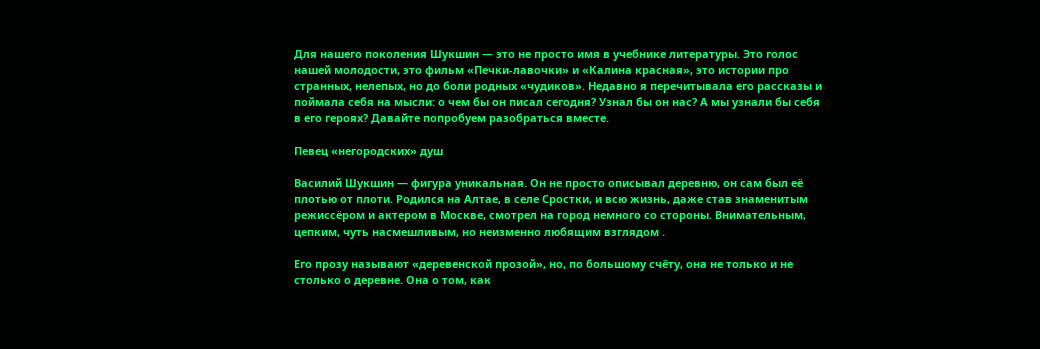Для нашего поколения Шукшин — это не просто имя в учебнике литературы. Это голос нашей молодости, это фильм «Печки-лавочки» и «Калина красная», это истории про странных, нелепых, но до боли родных «чудиков». Недавно я перечитывала его рассказы и поймала себя на мысли: о чем бы он писал сегодня? Узнал бы он нас? А мы узнали бы себя в его героях? Давайте попробуем разобраться вместе.

Певец «негородских» душ

Василий Шукшин — фигура уникальная. Он не просто описывал деревню, он сам был её плотью от плоти. Родился на Алтае, в селе Сростки, и всю жизнь, даже став знаменитым режиссёром и актером в Москве, смотрел на город немного со стороны. Внимательным, цепким, чуть насмешливым, но неизменно любящим взглядом .

Его прозу называют «деревенской прозой», но, по большому счёту, она не только и не столько о деревне. Она о том, как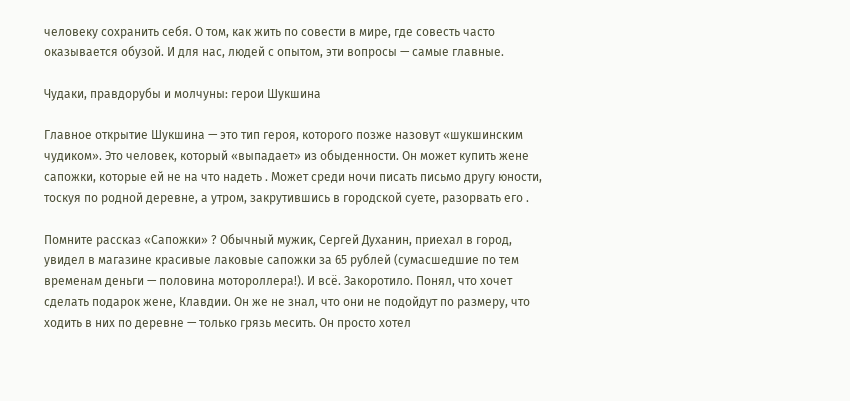человеку сохранить себя. О том, как жить по совести в мире, где совесть часто оказывается обузой. И для нас, людей с опытом, эти вопросы — самые главные.

Чудаки, правдорубы и молчуны: герои Шукшина

Главное открытие Шукшина — это тип героя, которого позже назовут «шукшинским чудиком». Это человек, который «выпадает» из обыденности. Он может купить жене сапожки, которые ей не на что надеть . Может среди ночи писать письмо другу юности, тоскуя по родной деревне, а утром, закрутившись в городской суете, разорвать его .

Помните рассказ «Сапожки» ? Обычный мужик, Сергей Духанин, приехал в город, увидел в магазине красивые лаковые сапожки за 65 рублей (сумасшедшие по тем временам деньги — половина мотороллера!). И всё. Закоротило. Понял, что хочет сделать подарок жене, Клавдии. Он же не знал, что они не подойдут по размеру, что ходить в них по деревне — только грязь месить. Он просто хотел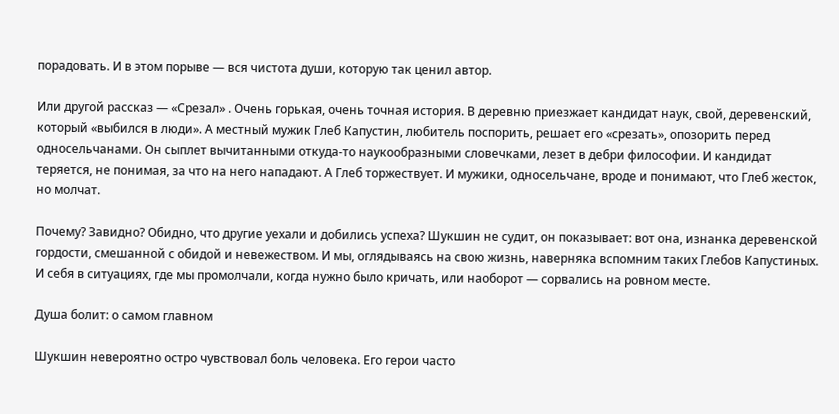порадовать. И в этом порыве — вся чистота души, которую так ценил автор.

Или другой рассказ — «Срезал» . Очень горькая, очень точная история. В деревню приезжает кандидат наук, свой, деревенский, который «выбился в люди». А местный мужик Глеб Капустин, любитель поспорить, решает его «срезать», опозорить перед односельчанами. Он сыплет вычитанными откуда-то наукообразными словечками, лезет в дебри философии. И кандидат теряется, не понимая, за что на него нападают. А Глеб торжествует. И мужики, односельчане, вроде и понимают, что Глеб жесток, но молчат.

Почему? Завидно? Обидно, что другие уехали и добились успеха? Шукшин не судит, он показывает: вот она, изнанка деревенской гордости, смешанной с обидой и невежеством. И мы, оглядываясь на свою жизнь, наверняка вспомним таких Глебов Капустиных. И себя в ситуациях, где мы промолчали, когда нужно было кричать, или наоборот — сорвались на ровном месте.

Душа болит: о самом главном

Шукшин невероятно остро чувствовал боль человека. Его герои часто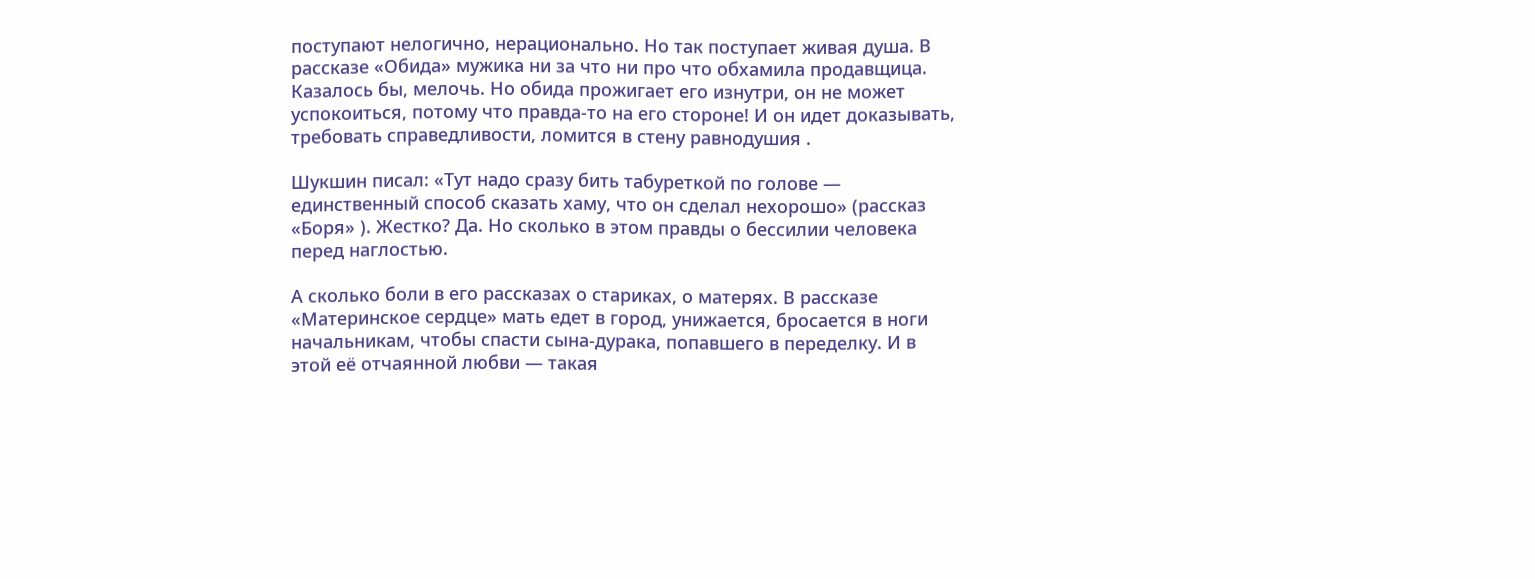поступают нелогично, нерационально. Но так поступает живая душа. В рассказе «Обида» мужика ни за что ни про что обхамила продавщица. Казалось бы, мелочь. Но обида прожигает его изнутри, он не может успокоиться, потому что правда-то на его стороне! И он идет доказывать, требовать справедливости, ломится в стену равнодушия .

Шукшин писал: «Тут надо сразу бить табуреткой по голове — единственный способ сказать хаму, что он сделал нехорошо» (рассказ «Боря» ). Жестко? Да. Но сколько в этом правды о бессилии человека перед наглостью.

А сколько боли в его рассказах о стариках, о матерях. В рассказе «Материнское сердце» мать едет в город, унижается, бросается в ноги начальникам, чтобы спасти сына-дурака, попавшего в переделку. И в этой её отчаянной любви — такая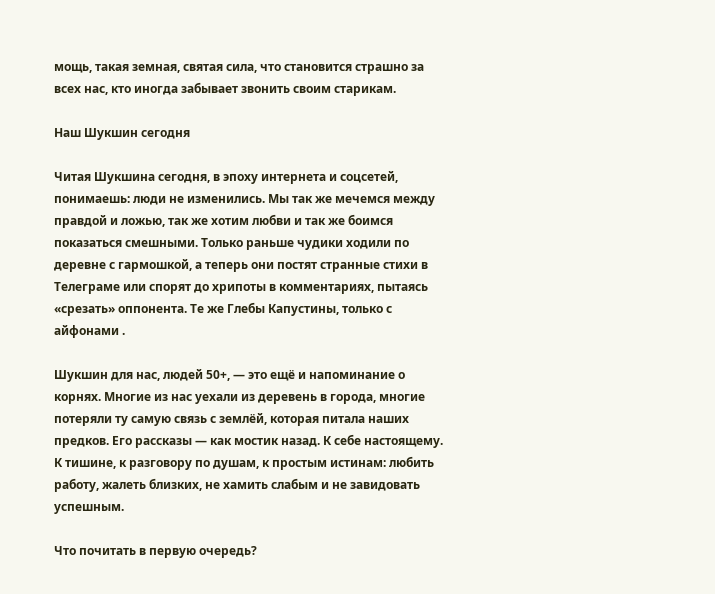мощь, такая земная, святая сила, что становится страшно за всех нас, кто иногда забывает звонить своим старикам.

Наш Шукшин сегодня

Читая Шукшина сегодня, в эпоху интернета и соцсетей, понимаешь: люди не изменились. Мы так же мечемся между правдой и ложью, так же хотим любви и так же боимся показаться смешными. Только раньше чудики ходили по деревне с гармошкой, а теперь они постят странные стихи в Телеграме или спорят до хрипоты в комментариях, пытаясь «срезать» оппонента. Те же Глебы Капустины, только с айфонами .

Шукшин для нас, людей 50+, — это ещё и напоминание о корнях. Многие из нас уехали из деревень в города, многие потеряли ту самую связь с землёй, которая питала наших предков. Его рассказы — как мостик назад. К себе настоящему. К тишине, к разговору по душам, к простым истинам: любить работу, жалеть близких, не хамить слабым и не завидовать успешным.

Что почитать в первую очередь?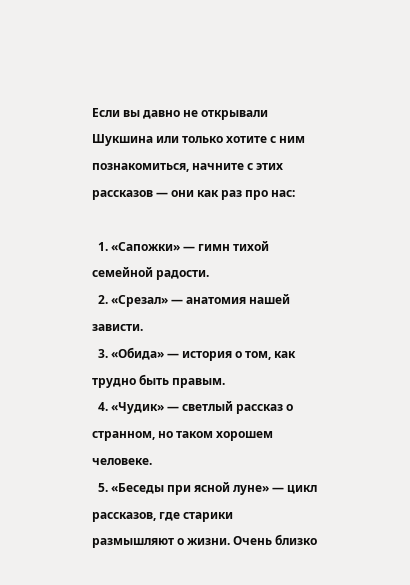Если вы давно не открывали Шукшина или только хотите с ним познакомиться, начните с этих рассказов — они как раз про нас:

  1. «Сапожки» — гимн тихой семейной радости.
  2. «Срезал» — анатомия нашей зависти.
  3. «Обида» — история о том, как трудно быть правым.
  4. «Чудик» — светлый рассказ о странном, но таком хорошем человеке.
  5. «Беседы при ясной луне» — цикл рассказов, где старики размышляют о жизни. Очень близко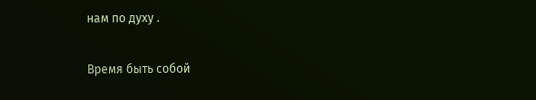нам по духу .

Время быть собой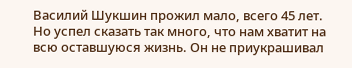Василий Шукшин прожил мало, всего 45 лет. Но успел сказать так много, что нам хватит на всю оставшуюся жизнь. Он не приукрашивал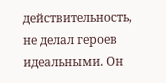действительность, не делал героев идеальными. Он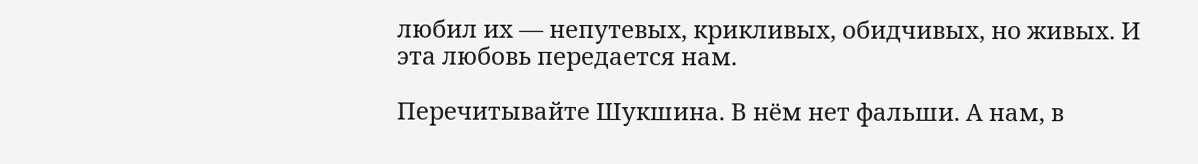любил их — непутевых, крикливых, обидчивых, но живых. И эта любовь передается нам.

Перечитывайте Шукшина. В нём нет фальши. А нам, в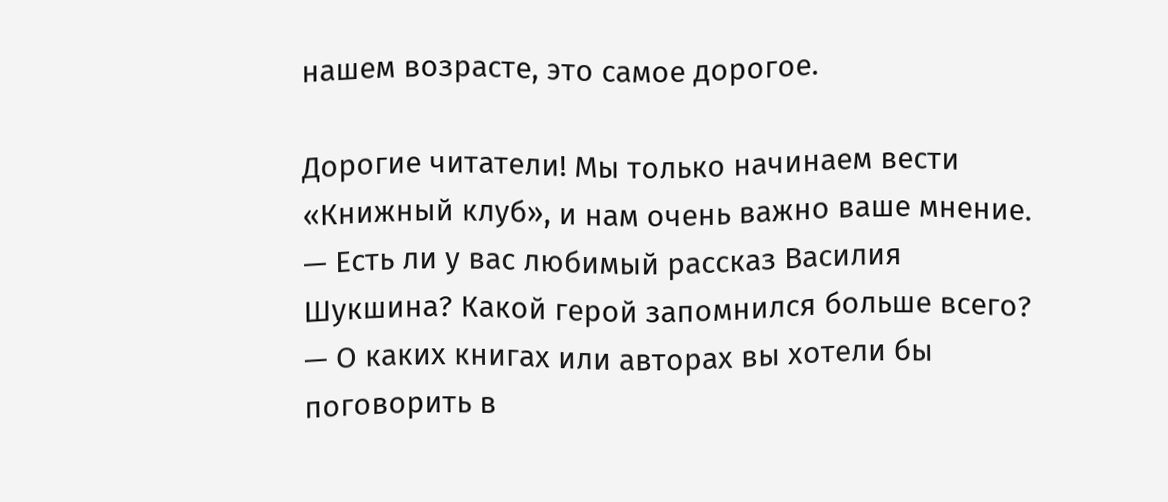нашем возрасте, это самое дорогое.

Дорогие читатели! Мы только начинаем вести «Книжный клуб», и нам очень важно ваше мнение.
— Есть ли у вас любимый рассказ Василия Шукшина? Какой герой запомнился больше всего?
— О каких книгах или авторах вы хотели бы поговорить в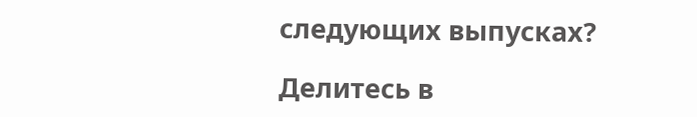следующих выпусках?

Делитесь в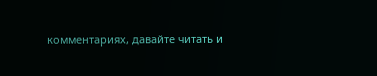комментариях, давайте читать и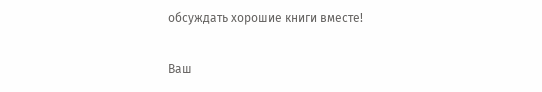обсуждать хорошие книги вместе!

Ваш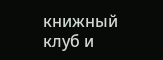книжный клуб и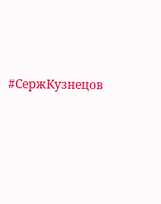#СержКузнецов